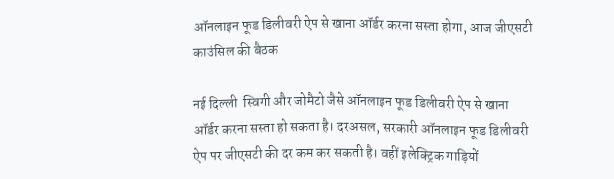ऑनलाइन फूड डिलीवरी ऐप से खाना ऑर्डर करना सस्ता होगा, आज जीएसटी काउंसिल की बैठक

नई दिल्ली  स्विगी और जोमैटो जैसे ऑनलाइन फूड डिलीवरी ऐप से खाना ऑर्डर करना सस्ता हो सकता है। दरअसल, सरकारी ऑनलाइन फूड डिलीवरी ऐप पर जीएसटी की दर कम कर सकती है। वहीं इलेक्ट्रिक गाड़ियों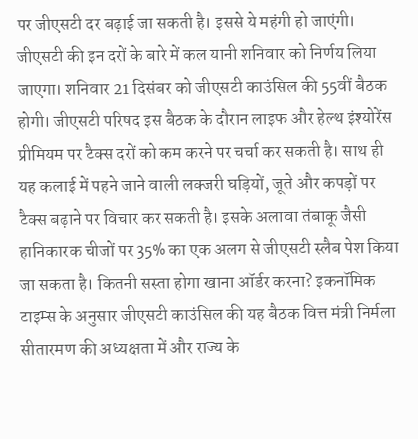पर जीएसटी दर बढ़ाई जा सकती है। इससे ये महंगी हो जाएंगी। जीएसटी की इन दरों के बारे में कल यानी शनिवार को निर्णय लिया जाएगा। शनिवार 21 दिसंबर को जीएसटी काउंसिल की 55वीं बैठक होगी। जीएसटी परिषद इस बैठक के दौरान लाइफ और हेल्थ इंश्योरेंस प्रीमियम पर टैक्स दरों को कम करने पर चर्चा कर सकती है। साथ ही यह कलाई में पहने जाने वाली लक्जरी घड़ियों, जूते और कपड़ों पर टैक्स बढ़ाने पर विचार कर सकती है। इसके अलावा तंबाकू जैसी हानिकारक चीजों पर 35% का एक अलग से जीएसटी स्लैब पेश किया जा सकता है। कितनी सस्ता होगा खाना ऑर्डर करना? इकनॉमिक टाइम्स के अनुसार जीएसटी काउंसिल की यह बैठक वित्त मंत्री निर्मला सीतारमण की अध्यक्षता में और राज्य के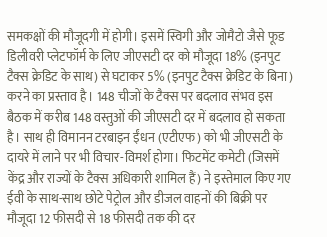समकक्षों की मौजूदगी में होगी। इसमें स्विगी और जोमैटो जैसे फूड डिलीवरी प्लेटफॉर्म के लिए जीएसटी दर को मौजूदा 18% (इनपुट टैक्स क्रेडिट के साथ) से घटाकर 5% (इनपुट टैक्स क्रेडिट के बिना) करने का प्रस्ताव है। 148 चीजों के टैक्स पर बदलाव संभव इस बैठक में करीब 148 वस्तुओं की जीएसटी दर में बदलाव हो सकता है। साथ ही विमानन टरबाइन ईंधन (एटीएफ) को भी जीएसटी के दायरे में लाने पर भी विचार-विमर्श होगा। फिटमेंट कमेटी (जिसमें केंद्र और राज्यों के टैक्स अधिकारी शामिल हैं) ने इस्तेमाल किए गए ईवी के साथ-साथ छोटे पेट्रोल और डीजल वाहनों की बिक्री पर मौजूदा 12 फीसदी से 18 फीसदी तक की दर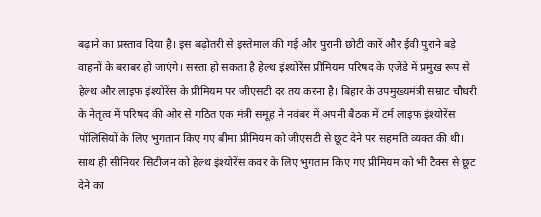बढ़ाने का प्रस्ताव दिया है। इस बढ़ोतरी से इस्तेमाल की गई और पुरानी छोटी कारें और ईवी पुराने बड़े वाहनों के बराबर हो जाएंगे। सस्ता हो सकता है हेल्थ इंश्योरेंस प्रीमियम परिषद के एजेंडे में प्रमुख रूप से हेल्थ और लाइफ इंश्योरेंस के प्रीमियम पर जीएसटी दर तय करना है। बिहार के उपमुख्यमंत्री सम्राट चौधरी के नेतृत्व में परिषद की ओर से गठित एक मंत्री समूह ने नवंबर में अपनी बैठक में टर्म लाइफ इंश्योरेंस पॉलिसियों के लिए भुगतान किए गए बीमा प्रीमियम को जीएसटी से छूट देने पर सहमति व्यक्त की थी। साथ ही सीनियर सिटीजन को हेल्थ इंश्योरेंस कवर के लिए भुगतान किए गए प्रीमियम को भी टैक्स से छूट देने का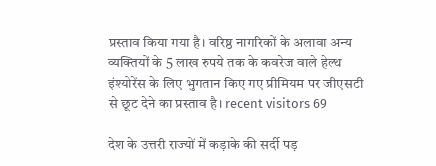प्रस्ताव किया गया है। वरिष्ठ नागरिकों के अलावा अन्य व्यक्तियों के 5 लाख रुपये तक के कवरेज वाले हेल्थ इंश्योरेंस के लिए भुगतान किए गए प्रीमियम पर जीएसटी से छूट देने का प्रस्ताव है। recent visitors 69

देश के उत्तरी राज्‍यों में कड़ाके की सर्दी पड़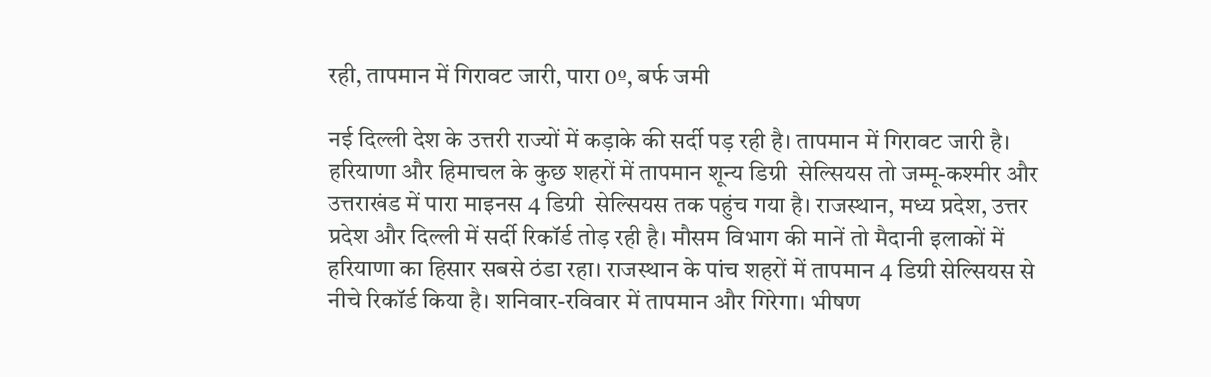रही, तापमान में गिरावट जारी, पारा 0º, बर्फ जमी

नई दिल्‍ली देश के उत्तरी राज्‍यों में कड़ाके की सर्दी पड़ रही है। तापमान में गिरावट जारी है। हरियाणा और हिमाचल के कुछ शहरों में तापमान शून्य डिग्री  सेल्सियस तो जम्मू-कश्‍मीर और उत्तराखंड में पारा माइनस 4 डिग्री  सेल्सियस तक पहुंच गया है। राजस्‍थान, मध्‍य प्रदेश, उत्तर प्रदेश और दिल्ली में सर्दी रिकॉर्ड तोड़ रही है। मौसम विभाग की मानें तो मैदानी इलाकों में हरियाणा का हिसार सबसे ठंडा रहा। राजस्थान के पांच शहरों में तापमान 4 डिग्री सेल्सियस से नीचे रिकॉर्ड किया है। शनिवार-रविवार में तापमान और गिरेगा। भीषण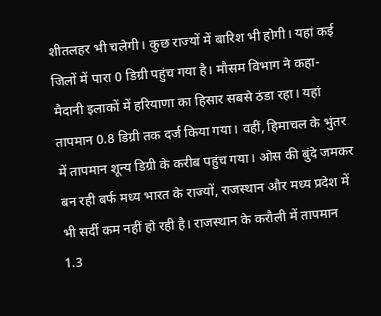शीतलहर भी चलेगी। कुछ राज्‍यों में बारिश भी होगी। यहां कई जिलों में पारा 0 डिग्री पहुंच गया है। मौसम विभाग ने कहा- मैदानी इलाकों में हरियाणा का हिसार सबसे ठंडा रहा। यहां तापमान 0.8 डिग्री तक दर्ज किया गया। वहीं, हिमाचल के भुंतर में तापमान शून्य डिग्री के करीब पहुंच गया। ओस की बुंदे जमकर बन रही बर्फ मध्य भारत के राज्यों, राजस्थान और मध्य प्रदेश में भी सर्दी कम नहीं हो रही है। राजस्थान के करौली में तापमान 1.3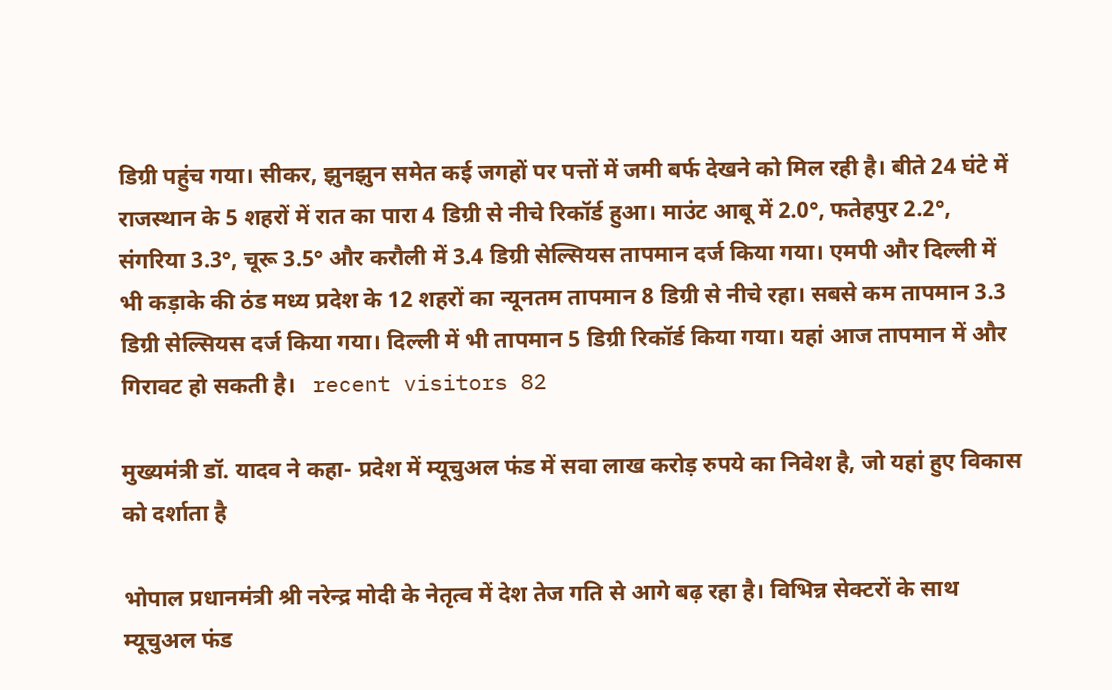डिग्री पहुंच गया। सीकर, झुनझुन समेत कई जगहों पर पत्तों में जमी बर्फ देखने को मिल रही है। बीते 24 घंटे में राजस्थान के 5 शहरों में रात का पारा 4 डिग्री से नीचे रिकॉर्ड हुआ। माउंट आबू में 2.0°, फतेहपुर 2.2°, संगरिया 3.3°, चूरू 3.5° और करौली में 3.4 डिग्री सेल्सियस तापमान दर्ज किया गया। एमपी और दिल्ली में भी कड़ाके की ठंड मध्य प्रदेश के 12 शहरों का न्यूनतम तापमान 8 डिग्री से नीचे रहा। सबसे कम तापमान 3.3 डिग्री सेल्सियस दर्ज किया गया। दिल्ली में भी तापमान 5 डिग्री रिकॉर्ड किया गया। यहां आज तापमान में और गिरावट हो सकती है।   recent visitors 82

मुख्यमंत्री डॉ. यादव ने कहा- प्रदेश में म्यूचुअल फंड में सवा लाख करोड़ रुपये का निवेश है, जो यहां हुए विकास को दर्शाता है

भोपाल प्रधानमंत्री श्री नरेन्द्र मोदी के नेतृत्व में देश तेज गति से आगे बढ़ रहा है। विभिन्न सेक्टरों के साथ म्यूचुअल फंड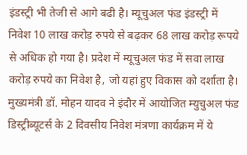इंडस्ट्री भी तेजी से आगे बढी है। म्यूचुअल फंड इंडस्ट्री में निवेश 10 लाख करोड़ रुपये से बढ़कर 68 लाख करोड़ रूपये से अधिक हो गया है। प्रदेश में म्यूचुअल फंड में सवा लाख करोड़ रुपये का निवेश है, जो यहां हुए विकास को दर्शाता है। मुख्यमंत्री डॉ. मोहन यादव ने इंदौर में आयोजित म्युचुअल फंड डिस्ट्रीब्यूटर्स के 2 दिवसीय निवेश मंत्रणा कार्यक्रम में ये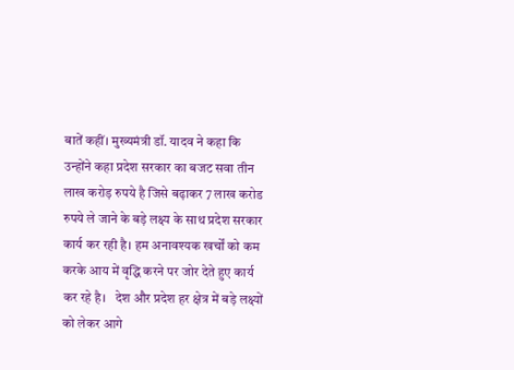बातें कहीं। मुख्यमंत्री डॉ. यादव ने कहा कि उन्होंने कहा प्रदेश सरकार का बजट सवा तीन लाख करोड़ रुपये है जिसे बढ़ाकर 7 लाख करोड रुपये ले जाने के बड़े लक्ष्य के साथ प्रदेश सरकार कार्य कर रही है। हम अनावश्यक खर्चों को कम करके आय में वृद्धि करने पर जोर देते हुए कार्य कर रहे है।   देश और प्रदेश हर क्षेत्र में बड़े लक्ष्यों को लेकर आगे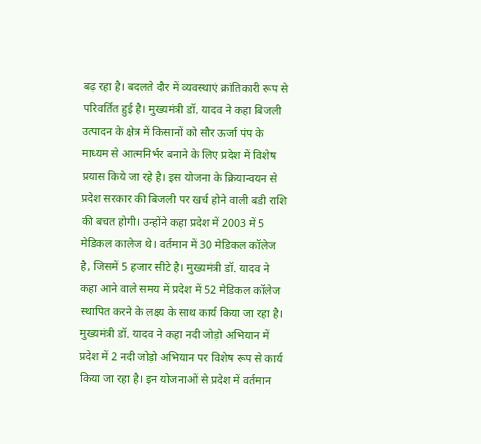बढ़ रहा है। बदलते दौर में व्यवस्थाएं क्रांतिकारी रूप से परिवर्तित हुई है। मुख्यमंत्री डॉ. यादव ने कहा बिजली उत्पादन के क्षेत्र में किसानों को सौर ऊर्जा पंप के माध्यम से आत्मनिर्भर बनाने के लिए प्रदेश में विशेष प्रयास किये जा रहे है। इस योजना के क्रियान्वयन से प्रदेश सरकार की बिजली पर खर्च होने वाली बडी राशि की बचत होगी। उन्होंने कहा प्रदेश में 2003 में 5 मेडिकल कालेज थे। वर्तमान में 30 मेडिकल कॉलेज है, जिसमें 5 हजार सीटे है। मुख्यमंत्री डॉ. यादव ने कहा आने वाले समय में प्रदेश में 52 मेडिकल कॉलेज स्थापित करने के लक्ष्य के साथ कार्य किया जा रहा है। मुख्यमंत्री डॉ. यादव ने कहा नदी जोड़ो अभियान में प्रदेश में 2 नदी जोड़ो अभियान पर विशेष रूप से कार्य किया जा रहा है। इन योजनाओं से प्रदेश में वर्तमान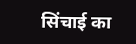सिंचाई का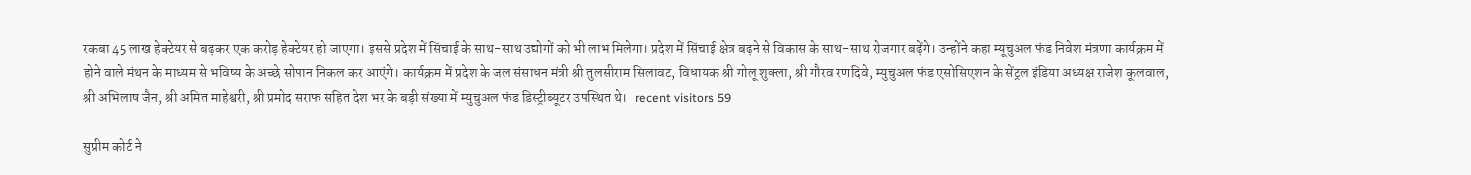रकबा 45 लाख हेक्टेयर से बढ़कर एक करोड़ हेक्टेयर हो जाएगा। इससे प्रदेश में सिंचाई के साथ-साथ उद्योगों को भी लाभ मिलेगा। प्रदेश में सिंचाई क्षेत्र बढ़ने से विकास के साथ-साथ रोजगार बढ़ेंगे। उन्होंने कहा म्यूचुअल फंड निवेश मंत्रणा कार्यक्रम में होने वाले मंथन के माध्यम से भविष्य के अच्छे सोपान निकल कर आएंगे। कार्यक्रम में प्रदेश के जल संसाधन मंत्री श्री तुलसीराम सिलावट, विधायक श्री गोलू शुक्ला, श्री गौरव रणदिवे, म्युचुअल फंड एसोसिएशन के सेंट्रल इंडिया अध्यक्ष राजेश कूलवाल, श्री अभिलाष जैन, श्री अमित माहेश्वरी, श्री प्रमोद सराफ सहित देश भर के बड़ी संख्या में म्युचुअल फंड डिस्ट्रीब्यूटर उपस्थित थे।   recent visitors 59

सुप्रीम कोर्ट ने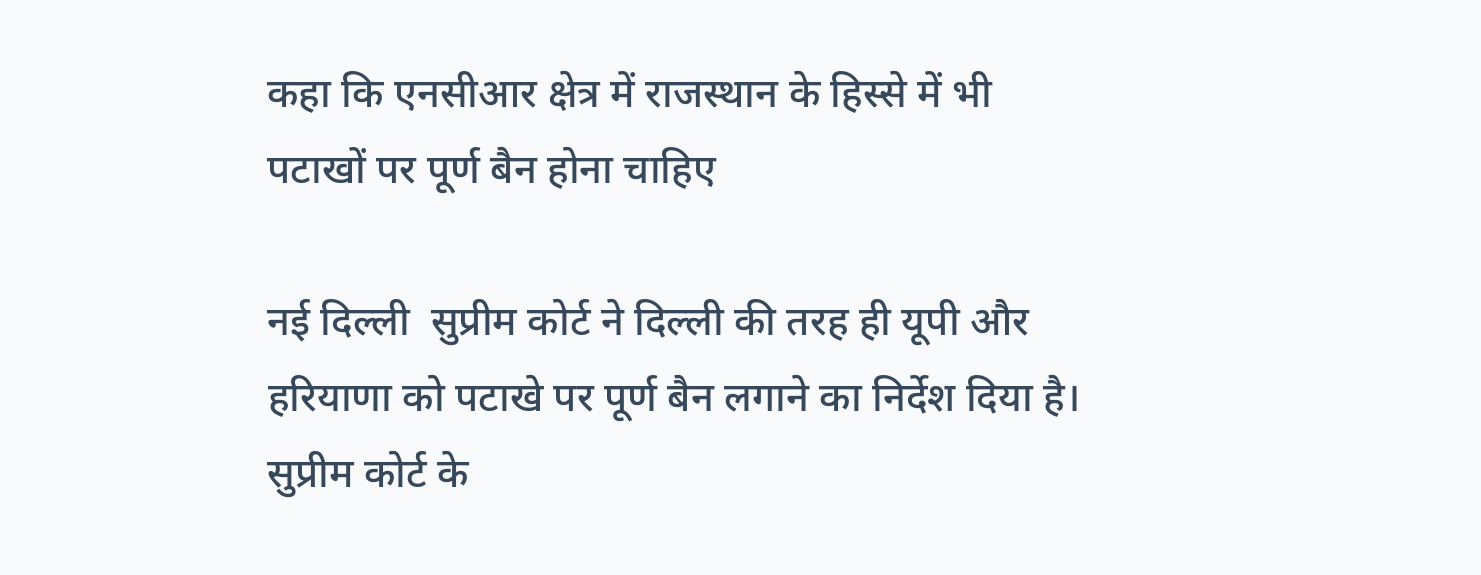कहा कि एनसीआर क्षेत्र में राजस्थान के हिस्से में भी पटाखों पर पूर्ण बैन होना चाहिए

नई दिल्ली  सुप्रीम कोर्ट ने दिल्ली की तरह ही यूपी और हरियाणा को पटाखे पर पूर्ण बैन लगाने का निर्देश दिया है। सुप्रीम कोर्ट के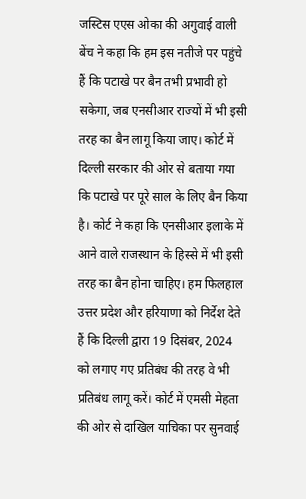जस्टिस एएस ओका की अगुवाई वाली बेंच ने कहा कि हम इस नतीजे पर पहुंचे हैं कि पटाखे पर बैन तभी प्रभावी हो सकेगा, जब एनसीआर राज्यों में भी इसी तरह का बैन लागू किया जाए। कोर्ट में दिल्ली सरकार की ओर से बताया गया कि पटाखे पर पूरे साल के लिए बैन किया है। कोर्ट ने कहा कि एनसीआर इलाके में आने वाले राजस्थान के हिस्से में भी इसी तरह का बैन होना चाहिए। हम फिलहाल उत्तर प्रदेश और हरियाणा को निर्देश देते हैं कि दिल्ली द्वारा 19 दिसंबर, 2024 को लगाए गए प्रतिबंध की तरह वे भी प्रतिबंध लागू करें। कोर्ट में एमसी मेहता की ओर से दाखिल याचिका पर सुनवाई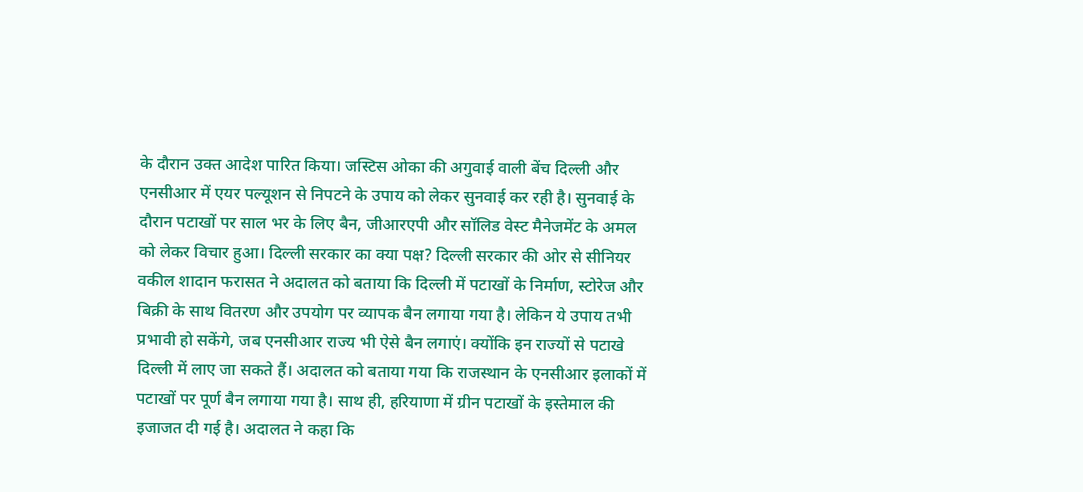के दौरान उक्त आदेश पारित किया। जस्टिस ओका की अगुवाई वाली बेंच दिल्ली और एनसीआर में एयर पल्यूशन से निपटने के उपाय को लेकर सुनवाई कर रही है। सुनवाई के दौरान पटाखों पर साल भर के लिए बैन, जीआरएपी और सॉलिड वेस्ट मैनेजमेंट के अमल को लेकर विचार हुआ। दिल्ली सरकार का क्या पक्ष? दिल्ली सरकार की ओर से सीनियर वकील शादान फरासत ने अदालत को बताया कि दिल्ली में पटाखों के निर्माण, स्टोरेज और बिक्री के साथ वितरण और उपयोग पर व्यापक बैन लगाया गया है। लेकिन ये उपाय तभी प्रभावी हो सकेंगे, जब एनसीआर राज्य भी ऐसे बैन लगाएं। क्योंकि इन राज्यों से पटाखे दिल्ली में लाए जा सकते हैं। अदालत को बताया गया कि राजस्थान के एनसीआर इलाकों में पटाखों पर पूर्ण बैन लगाया गया है। साथ ही, हरियाणा में ग्रीन पटाखों के इस्तेमाल की इजाजत दी गई है। अदालत ने कहा कि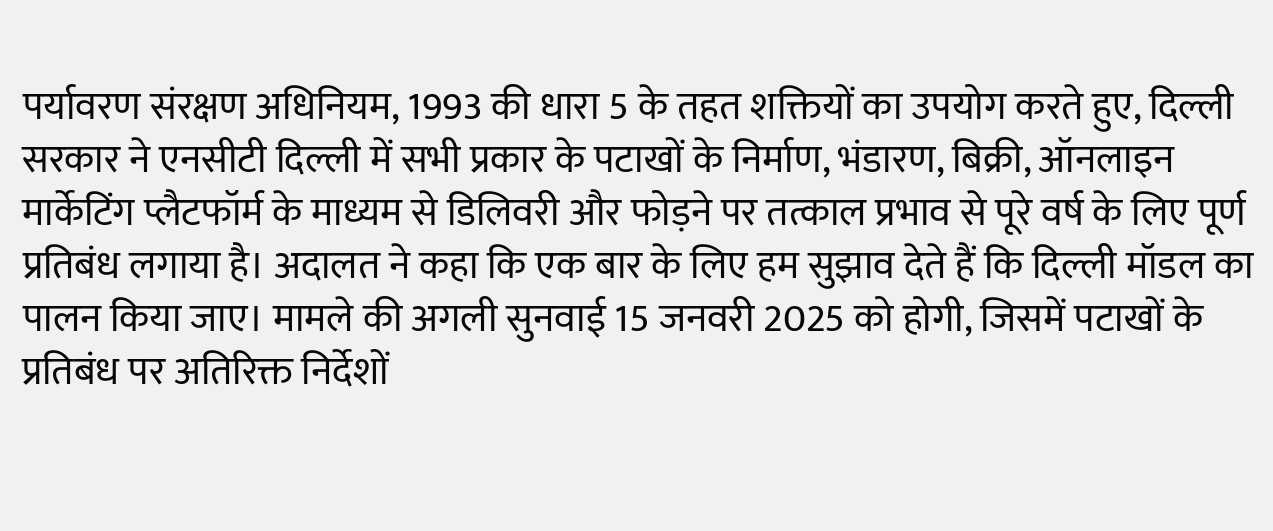पर्यावरण संरक्षण अधिनियम, 1993 की धारा 5 के तहत शक्तियों का उपयोग करते हुए, दिल्ली सरकार ने एनसीटी दिल्ली में सभी प्रकार के पटाखों के निर्माण, भंडारण, बिक्री, ऑनलाइन मार्केटिंग प्लैटफॉर्म के माध्यम से डिलिवरी और फोड़ने पर तत्काल प्रभाव से पूरे वर्ष के लिए पूर्ण प्रतिबंध लगाया है। अदालत ने कहा कि एक बार के लिए हम सुझाव देते हैं कि दिल्ली मॉडल का पालन किया जाए। मामले की अगली सुनवाई 15 जनवरी 2025 को होगी, जिसमें पटाखों के प्रतिबंध पर अतिरिक्त निर्देशों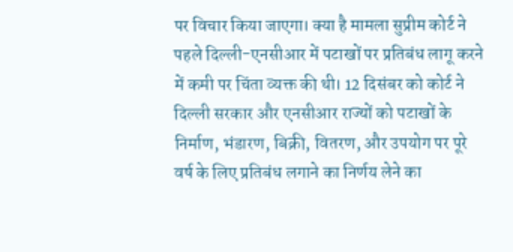पर विचार किया जाएगा। क्या है मामला सुप्रीम कोर्ट ने पहले दिल्ली-एनसीआर में पटाखों पर प्रतिबंध लागू करने में कमी पर चिंता व्यक्त की थी। 12 दिसंबर को कोर्ट ने दिल्ली सरकार और एनसीआर राज्यों को पटाखों के निर्माण, भंडारण, बिक्री, वितरण, और उपयोग पर पूरे वर्ष के लिए प्रतिबंध लगाने का निर्णय लेने का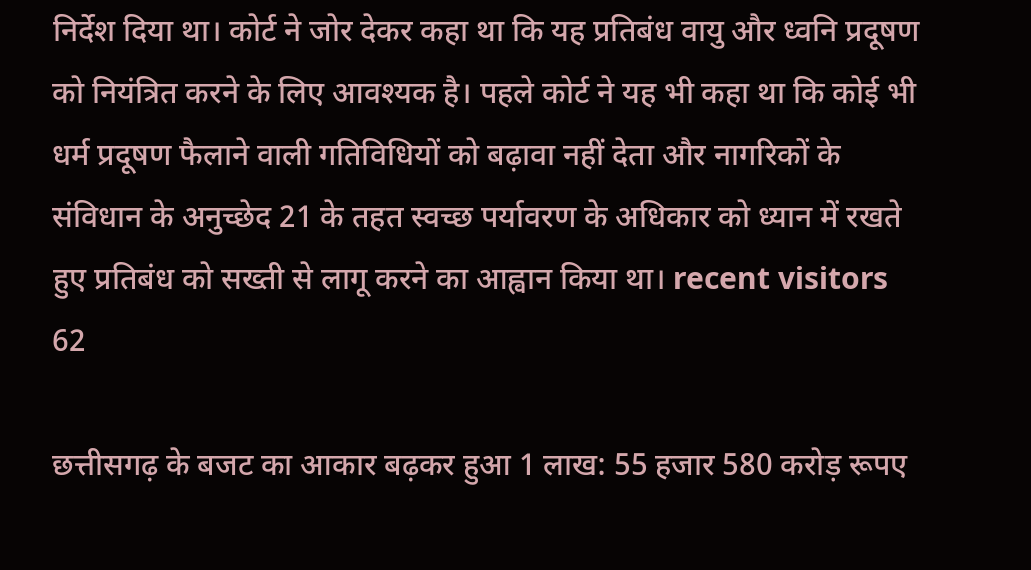निर्देश दिया था। कोर्ट ने जोर देकर कहा था कि यह प्रतिबंध वायु और ध्वनि प्रदूषण को नियंत्रित करने के लिए आवश्यक है। पहले कोर्ट ने यह भी कहा था कि कोई भी धर्म प्रदूषण फैलाने वाली गतिविधियों को बढ़ावा नहीं देता और नागरिकों के संविधान के अनुच्छेद 21 के तहत स्वच्छ पर्यावरण के अधिकार को ध्यान में रखते हुए प्रतिबंध को सख्ती से लागू करने का आह्वान किया था। recent visitors 62

छत्तीसगढ़ के बजट का आकार बढ़कर हुआ 1 लाख: 55 हजार 580 करोड़ रूपए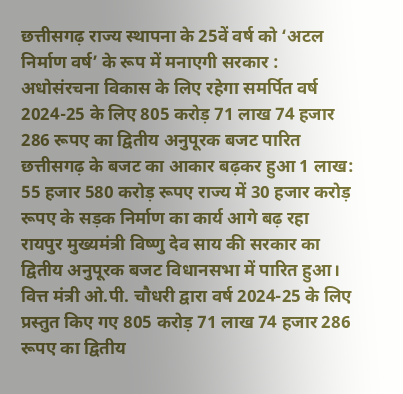छत्तीसगढ़ राज्य स्थापना के 25वें वर्ष को ‘अटल निर्माण वर्ष’ के रूप में मनाएगी सरकार : अधोसंरचना विकास के लिए रहेगा समर्पित वर्ष 2024-25 के लिए 805 करोड़ 71 लाख 74 हजार 286 रूपए का द्वितीय अनुपूरक बजट पारित छत्तीसगढ़ के बजट का आकार बढ़कर हुआ 1 लाख:  55 हजार 580 करोड़ रूपए राज्य में 30 हजार करोड़ रूपए के सड़क निर्माण का कार्य आगे बढ़ रहा रायपुर मुख्यमंत्री विष्णु देव साय की सरकार का द्वितीय अनुपूरक बजट विधानसभा में पारित हुआ। वित्त मंत्री ओ.पी. चौधरी द्वारा वर्ष 2024-25 के लिए प्रस्तुत किए गए 805 करोड़ 71 लाख 74 हजार 286 रूपए का द्वितीय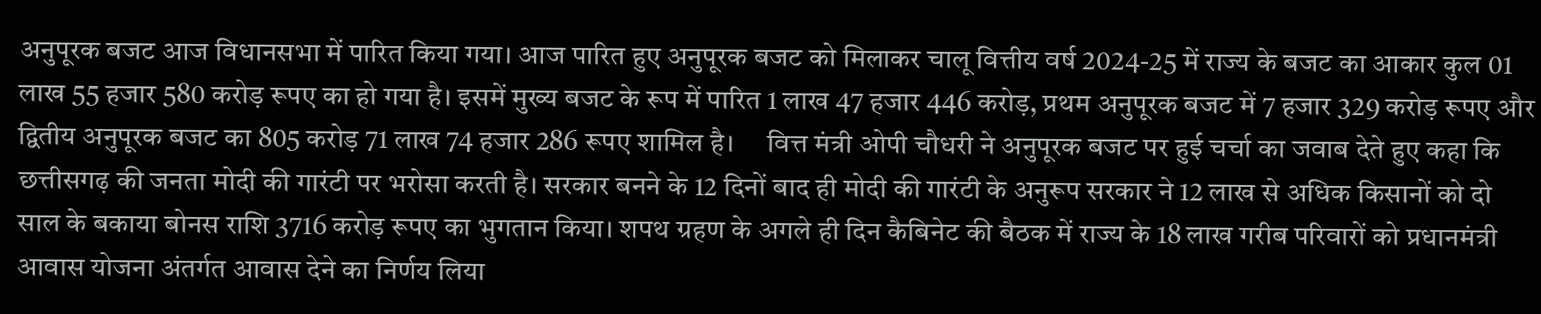अनुपूरक बजट आज विधानसभा में पारित किया गया। आज पारित हुए अनुपूरक बजट को मिलाकर चालू वित्तीय वर्ष 2024-25 में राज्य के बजट का आकार कुल 01 लाख 55 हजार 580 करोड़ रूपए का हो गया है। इसमें मुख्य बजट के रूप में पारित 1 लाख 47 हजार 446 करोड़, प्रथम अनुपूरक बजट में 7 हजार 329 करोड़ रूपए और द्वितीय अनुपूरक बजट का 805 करोड़ 71 लाख 74 हजार 286 रूपए शामिल है।     वित्त मंत्री ओपी चौधरी ने अनुपूरक बजट पर हुई चर्चा का जवाब देते हुए कहा कि छत्तीसगढ़ की जनता मोदी की गारंटी पर भरोसा करती है। सरकार बनने के 12 दिनों बाद ही मोदी की गारंटी के अनुरूप सरकार ने 12 लाख से अधिक किसानों को दो साल के बकाया बोनस राशि 3716 करोड़ रूपए का भुगतान किया। शपथ ग्रहण के अगले ही दिन कैबिनेट की बैठक में राज्य के 18 लाख गरीब परिवारों को प्रधानमंत्री आवास योजना अंतर्गत आवास देने का निर्णय लिया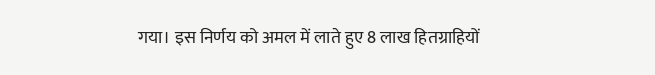गया। इस निर्णय को अमल में लाते हुए 8 लाख हितग्राहियों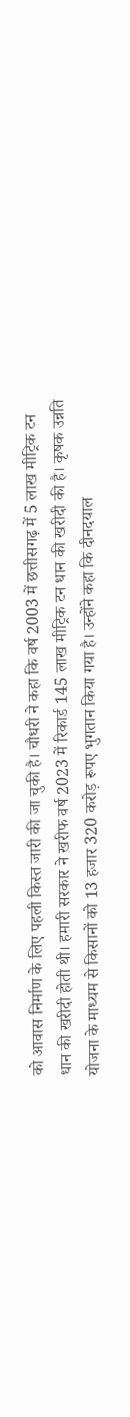को आवास निर्माण के लिए पहली किस्त जारी की जा चुकी है। चौधरी ने कहा कि वर्ष 2003 में छत्तीसगढ़ में 5 लाख मीट्रिक टन धान की खरीदी होती थी। हमारी सरकार ने खरीफ वर्ष 2023 में रिकार्ड 145 लाख मीट्रिक टन धान की खरीदी की है। कृषक उन्नति योजना के माध्यम से किसानों को 13 हजार 320 करोड़ रूपए भुगतान किया गया है। उन्होंने कहा कि दीनदयाल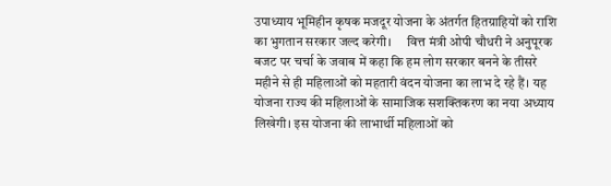उपाध्याय भूमिहीन कृषक मजदूर योजना के अंतर्गत हितग्राहियों को राशि का भुगतान सरकार जल्द करेगी।     वित्त मंत्री ओपी चौधरी ने अनुपूरक बजट पर चर्चा के जवाब में कहा कि हम लोग सरकार बनने के तीसरे महीने से ही महिलाओं को महतारी वंदन योजना का लाभ दे रहे हैं। यह योजना राज्य की महिलाओं के सामाजिक सशक्तिकरण का नया अध्याय लिखेगी। इस योजना की लाभार्थी महिलाओं को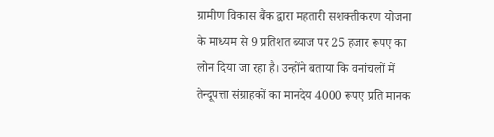ग्रामीण विकास बैंक द्वारा महतारी सशक्तीकरण योजना के माध्यम से 9 प्रतिशत ब्याज पर 25 हजार रूपए का लोन दिया जा रहा है। उन्होंने बताया कि वनांचलों में तेन्दूपत्ता संग्राहकों का मानदेय 4000 रूपए प्रति मानक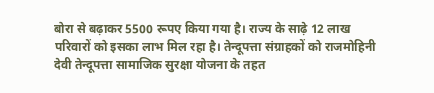बोरा से बढ़ाकर 5500 रूपए किया गया है। राज्य के साढ़े 12 लाख परिवारों को इसका लाभ मिल रहा है। तेन्दूपत्ता संग्राहकों को राजमोहिनी देवी तेन्दूपत्ता सामाजिक सुरक्षा योजना के तहत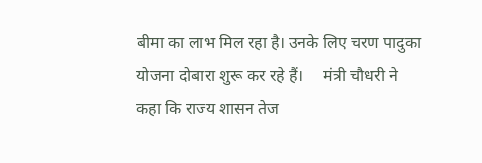बीमा का लाभ मिल रहा है। उनके लिए चरण पादुका योजना दोबारा शुरू कर रहे हैं।     मंत्री चौधरी ने कहा कि राज्य शासन तेज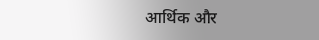आर्थिक और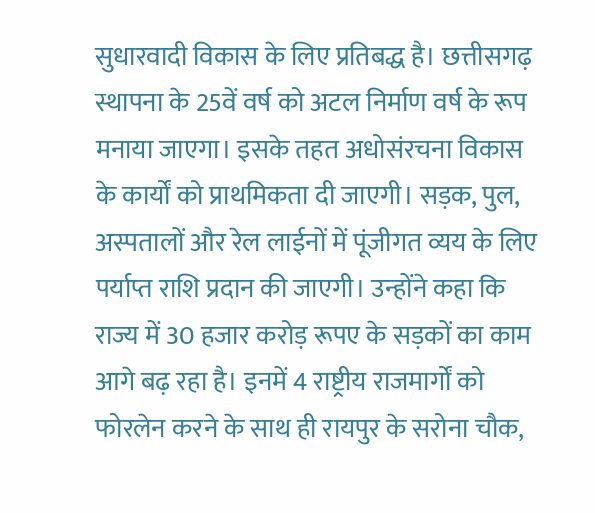सुधारवादी विकास के लिए प्रतिबद्ध है। छत्तीसगढ़ स्थापना के 25वें वर्ष को अटल निर्माण वर्ष के रूप मनाया जाएगा। इसके तहत अधोसंरचना विकास के कार्यों को प्राथमिकता दी जाएगी। सड़क, पुल, अस्पतालों और रेल लाईनों में पूंजीगत व्यय के लिए पर्याप्त राशि प्रदान की जाएगी। उन्होंने कहा कि राज्य में 30 हजार करोड़ रूपए के सड़कों का काम आगे बढ़ रहा है। इनमें 4 राष्ट्रीय राजमार्गों को फोरलेन करने के साथ ही रायपुर के सरोना चौक,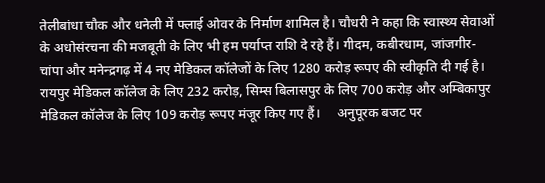तेलीबांधा चौक और धनेली में फ्लाई ओवर के निर्माण शामिल है। चौधरी ने कहा कि स्वास्थ्य सेवाओं के अधोसंरचना की मजबूती के लिए भी हम पर्याप्त राशि दे रहे हैं। गीदम, कबीरधाम, जांजगीर-चांपा और मनेन्द्रगढ़ में 4 नए मेडिकल कॉलेजों के लिए 1280 करोड़ रूपए की स्वीकृति दी गई है। रायपुर मेडिकल कॉलेज के लिए 232 करोड़, सिम्स बिलासपुर के लिए 700 करोड़ और अम्बिकापुर मेडिकल कॉलेज के लिए 109 करोड़ रूपए मंजूर किए गए हैं।     अनुपूरक बजट पर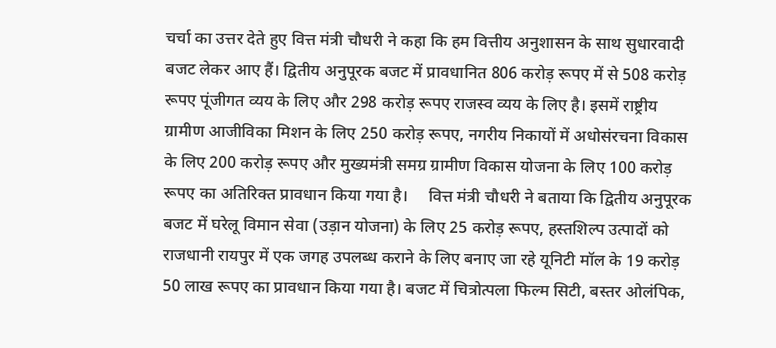चर्चा का उत्तर देते हुए वित्त मंत्री चौधरी ने कहा कि हम वित्तीय अनुशासन के साथ सुधारवादी बजट लेकर आए हैं। द्वितीय अनुपूरक बजट में प्रावधानित 806 करोड़ रूपए में से 508 करोड़ रूपए पूंजीगत व्यय के लिए और 298 करोड़ रूपए राजस्व व्यय के लिए है। इसमें राष्ट्रीय ग्रामीण आजीविका मिशन के लिए 250 करोड़ रूपए, नगरीय निकायों में अधोसंरचना विकास के लिए 200 करोड़ रूपए और मुख्यमंत्री समग्र ग्रामीण विकास योजना के लिए 100 करोड़ रूपए का अतिरिक्त प्रावधान किया गया है।     वित्त मंत्री चौधरी ने बताया कि द्वितीय अनुपूरक बजट में घरेलू विमान सेवा (उड़ान योजना) के लिए 25 करोड़ रूपए, हस्तशिल्प उत्पादों को राजधानी रायपुर में एक जगह उपलब्ध कराने के लिए बनाए जा रहे यूनिटी मॉल के 19 करोड़ 50 लाख रूपए का प्रावधान किया गया है। बजट में चित्रोत्पला फिल्म सिटी, बस्तर ओलंपिक,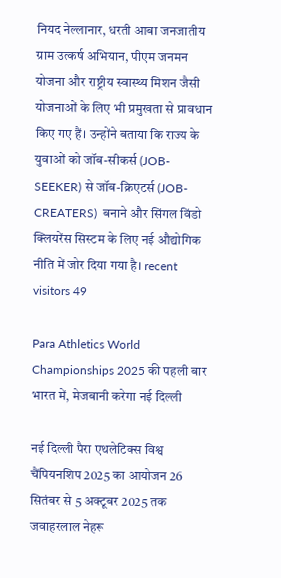नियद नेल्लानार, धरती आबा जनजातीय ग्राम उत्कर्ष अभियान, पीएम जनमन योजना और राष्ट्रीय स्वास्थ्य मिशन जैसी योजनाओं के लिए भी प्रमुखता से प्रावधान किए गए हैं। उन्होंने बताया कि राज्य के युवाओं को जॉब-सीकर्स (JOB-SEEKER) से जॉब-क्रिएटर्स (JOB-CREATERS)  बनाने और सिंगल विंडो क्लियरेंस सिस्टम के लिए नई औद्योगिक नीति में जोर दिया गया है। recent visitors 49

Para Athletics World Championships 2025 की पहली बार भारत में, मेजबानी करेगा नई दिल्ली

नई दिल्ली पैरा एथलेटिक्स विश्व चैंपियनशिप 2025 का आयोजन 26 सितंबर से 5 अक्टूबर 2025 तक जवाहरलाल नेहरू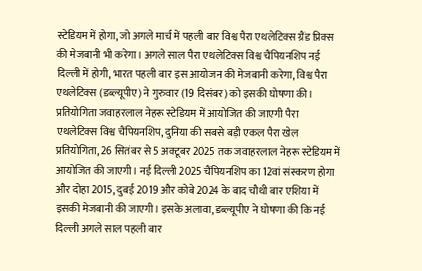स्टेडियम में होगा, जो अगले मार्च में पहली बार विश्व पैरा एथलेटिक्स ग्रैंड प्रिक्स की मेजबानी भी करेगा। अगले साल पैरा एथलेटिक्स विश्व चैंपियनशिप नई दिल्ली में होगी, भारत पहली बार इस आयोजन की मेजबानी करेगा, विश्व पैरा एथलेटिक्स (डब्ल्यूपीए) ने गुरुवार (19 दिसंबर) को इसकी घोषणा की। प्रतियोगिता जवाहरलाल नेहरू स्टेडियम में आयोजित की जाएगी पैरा एथलेटिक्स विश्व चैंपियनशिप, दुनिया की सबसे बड़ी एकल पैरा खेल प्रतियोगिता, 26 सितंबर से 5 अक्टूबर 2025 तक जवाहरलाल नेहरू स्टेडियम में आयोजित की जाएगी। नई दिल्ली 2025 चैंपियनशिप का 12वां संस्करण होगा और दोहा 2015, दुबई 2019 और कोबे 2024 के बाद चौथी बार एशिया में इसकी मेजबानी की जाएगी। इसके अलावा, डब्ल्यूपीए ने घोषणा की कि नई दिल्ली अगले साल पहली बार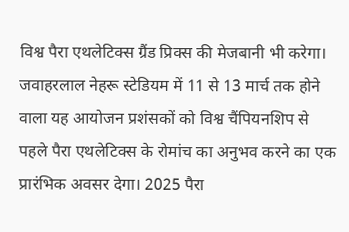विश्व पैरा एथलेटिक्स ग्रैंड प्रिक्स की मेजबानी भी करेगा। जवाहरलाल नेहरू स्टेडियम में 11 से 13 मार्च तक होने वाला यह आयोजन प्रशंसकों को विश्व चैंपियनशिप से पहले पैरा एथलेटिक्स के रोमांच का अनुभव करने का एक प्रारंभिक अवसर देगा। 2025 पैरा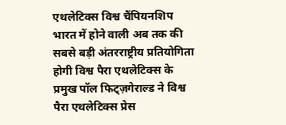एथलेटिक्स विश्व चैंपियनशिप भारत में होने वाली अब तक की सबसे बड़ी अंतरराष्ट्रीय प्रतियोगिता होगी विश्व पैरा एथलेटिक्स के प्रमुख पॉल फिट्ज़गेराल्ड ने विश्व पैरा एथलेटिक्स प्रेस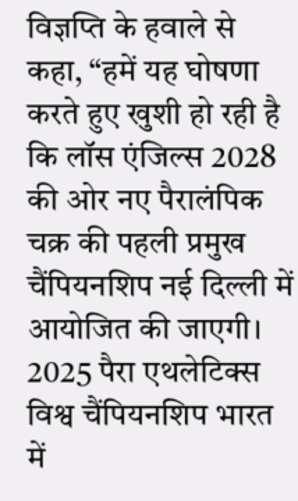विज्ञप्ति के हवाले से कहा, “हमें यह घोषणा करते हुए खुशी हो रही है कि लॉस एंजिल्स 2028 की ओर नए पैरालंपिक चक्र की पहली प्रमुख चैंपियनशिप नई दिल्ली में आयोजित की जाएगी। 2025 पैरा एथलेटिक्स विश्व चैंपियनशिप भारत में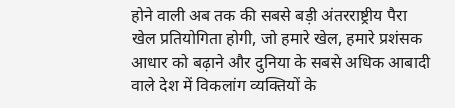होने वाली अब तक की सबसे बड़ी अंतरराष्ट्रीय पैरा खेल प्रतियोगिता होगी, जो हमारे खेल, हमारे प्रशंसक आधार को बढ़ाने और दुनिया के सबसे अधिक आबादी वाले देश में विकलांग व्यक्तियों के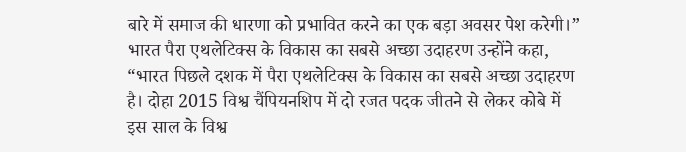बारे में समाज की धारणा को प्रभावित करने का एक बड़ा अवसर पेश करेगी।” भारत पैरा एथलेटिक्स के विकास का सबसे अच्छा उदाहरण उन्होंने कहा, “भारत पिछले दशक में पैरा एथलेटिक्स के विकास का सबसे अच्छा उदाहरण है। दोहा 2015 विश्व चैंपियनशिप में दो रजत पदक जीतने से लेकर कोबे में इस साल के विश्व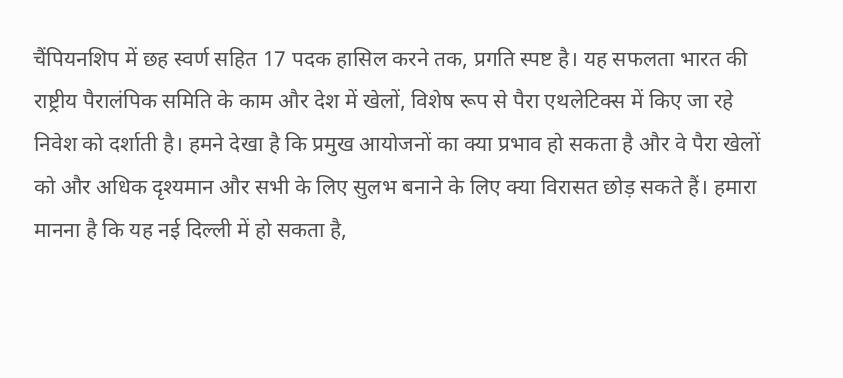चैंपियनशिप में छह स्वर्ण सहित 17 पदक हासिल करने तक, प्रगति स्पष्ट है। यह सफलता भारत की राष्ट्रीय पैरालंपिक समिति के काम और देश में खेलों, विशेष रूप से पैरा एथलेटिक्स में किए जा रहे निवेश को दर्शाती है। हमने देखा है कि प्रमुख आयोजनों का क्या प्रभाव हो सकता है और वे पैरा खेलों को और अधिक दृश्यमान और सभी के लिए सुलभ बनाने के लिए क्या विरासत छोड़ सकते हैं। हमारा मानना है कि यह नई दिल्ली में हो सकता है,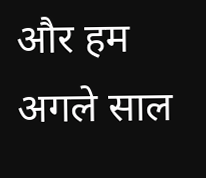और हम अगले साल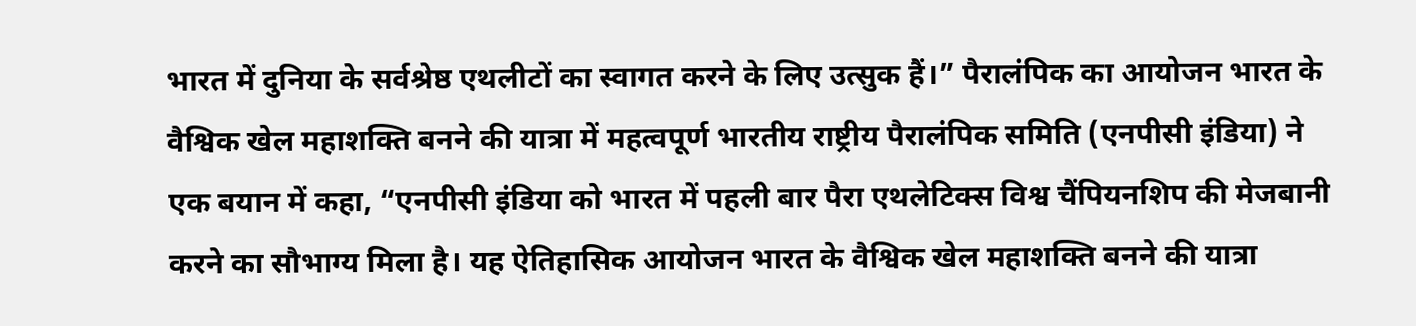भारत में दुनिया के सर्वश्रेष्ठ एथलीटों का स्वागत करने के लिए उत्सुक हैं।” पैरालंपिक का आयोजन भारत के वैश्विक खेल महाशक्ति बनने की यात्रा में महत्वपूर्ण भारतीय राष्ट्रीय पैरालंपिक समिति (एनपीसी इंडिया) ने एक बयान में कहा, “एनपीसी इंडिया को भारत में पहली बार पैरा एथलेटिक्स विश्व चैंपियनशिप की मेजबानी करने का सौभाग्य मिला है। यह ऐतिहासिक आयोजन भारत के वैश्विक खेल महाशक्ति बनने की यात्रा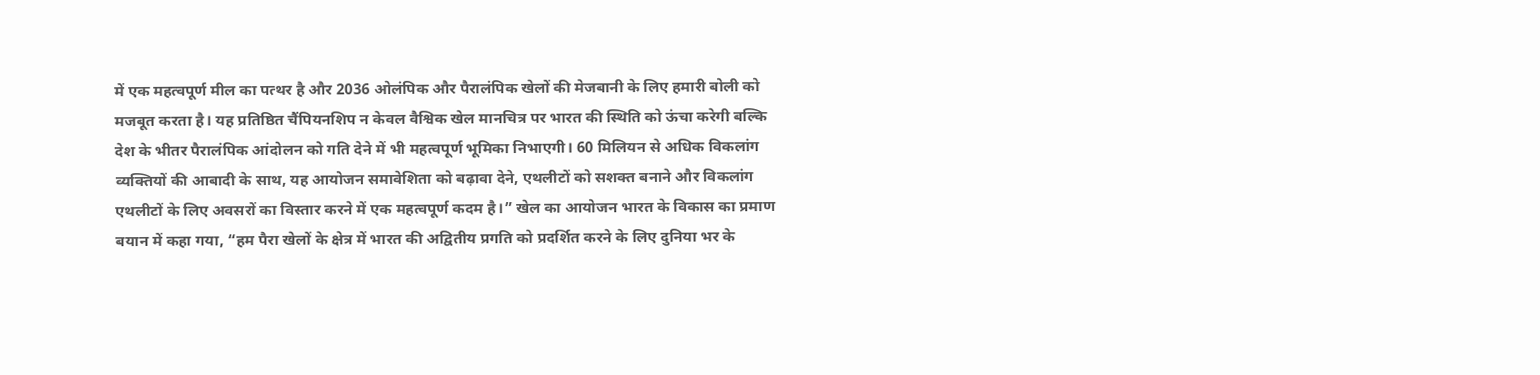में एक महत्वपूर्ण मील का पत्थर है और 2036 ओलंपिक और पैरालंपिक खेलों की मेजबानी के लिए हमारी बोली को मजबूत करता है। यह प्रतिष्ठित चैंपियनशिप न केवल वैश्विक खेल मानचित्र पर भारत की स्थिति को ऊंचा करेगी बल्कि देश के भीतर पैरालंपिक आंदोलन को गति देने में भी महत्वपूर्ण भूमिका निभाएगी। 60 मिलियन से अधिक विकलांग व्यक्तियों की आबादी के साथ, यह आयोजन समावेशिता को बढ़ावा देने, एथलीटों को सशक्त बनाने और विकलांग एथलीटों के लिए अवसरों का विस्तार करने में एक महत्वपूर्ण कदम है।” खेल का आयोजन भारत के विकास का प्रमाण बयान में कहा गया, “हम पैरा खेलों के क्षेत्र में भारत की अद्वितीय प्रगति को प्रदर्शित करने के लिए दुनिया भर के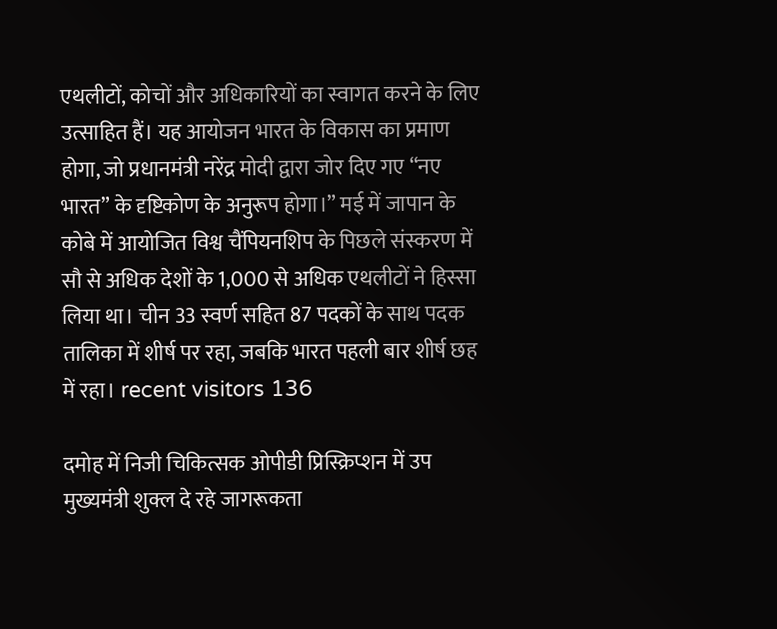एथलीटों, कोचों और अधिकारियों का स्वागत करने के लिए उत्साहित हैं। यह आयोजन भारत के विकास का प्रमाण होगा, जो प्रधानमंत्री नरेंद्र मोदी द्वारा जोर दिए गए “नए भारत” के दृष्टिकोण के अनुरूप होगा।” मई में जापान के कोबे में आयोजित विश्व चैंपियनशिप के पिछले संस्करण में सौ से अधिक देशों के 1,000 से अधिक एथलीटों ने हिस्सा लिया था। चीन 33 स्वर्ण सहित 87 पदकों के साथ पदक तालिका में शीर्ष पर रहा, जबकि भारत पहली बार शीर्ष छह में रहा। recent visitors 136

दमोह में निजी चिकित्सक ओपीडी प्रिस्क्रिप्शन में उप मुख्यमंत्री शुक्ल दे रहे जागरूकता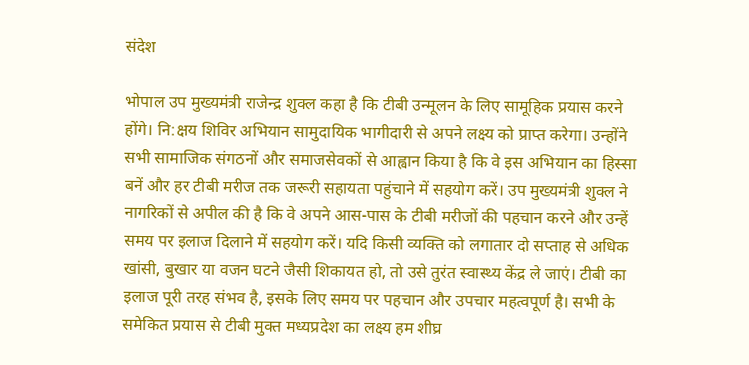संदेश

भोपाल उप मुख्यमंत्री राजेन्द्र शुक्ल कहा है कि टीबी उन्मूलन के लिए सामूहिक प्रयास करने होंगे। नि:क्षय शिविर अभियान सामुदायिक भागीदारी से अपने लक्ष्य को प्राप्त करेगा। उन्होंने सभी सामाजिक संगठनों और समाजसेवकों से आह्वान किया है कि वे इस अभियान का हिस्सा बनें और हर टीबी मरीज तक जरूरी सहायता पहुंचाने में सहयोग करें। उप मुख्यमंत्री शुक्ल ने नागरिकों से अपील की है कि वे अपने आस-पास के टीबी मरीजों की पहचान करने और उन्हें समय पर इलाज दिलाने में सहयोग करें। यदि किसी व्यक्ति को लगातार दो सप्ताह से अधिक खांसी, बुखार या वजन घटने जैसी शिकायत हो, तो उसे तुरंत स्वास्थ्य केंद्र ले जाएं। टीबी का इलाज पूरी तरह संभव है, इसके लिए समय पर पहचान और उपचार महत्वपूर्ण है। सभी के समेकित प्रयास से टीबी मुक्त मध्यप्रदेश का लक्ष्य हम शीघ्र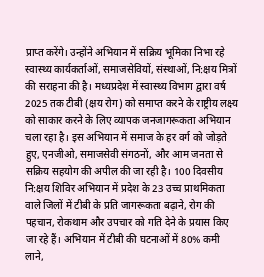प्राप्त करेंगे। उन्होंने अभियान में सक्रिय भूमिका निभा रहे स्वास्थ्य कार्यकर्ताओं, समाजसेवियों, संस्थाओं, नि:क्षय मित्रों की सराहना की है। मध्यप्रदेश में स्वास्थ्य विभाग द्वारा वर्ष 2025 तक टीबी (क्षय रोग) को समाप्त करने के राष्ट्रीय लक्ष्य को साकार करने के लिए व्यापक जनजागरूकता अभियान चला रहा है। इस अभियान में समाज के हर वर्ग को जोड़ते हुए, एनजीओ, समाजसेवी संगठनों, और आम जनता से सक्रिय सहयोग की अपील की जा रही है। 100 दिवसीय नि:क्षय शिविर अभियान में प्रदेश के 23 उच्च प्राथमिकता वाले जिलों में टीबी के प्रति जागरूकता बढ़ाने, रोग की पहचान, रोकथाम और उपचार को गति देने के प्रयास किए जा रहे हैं। अभियान में टीबी की घटनाओं में 80% कमी लाने,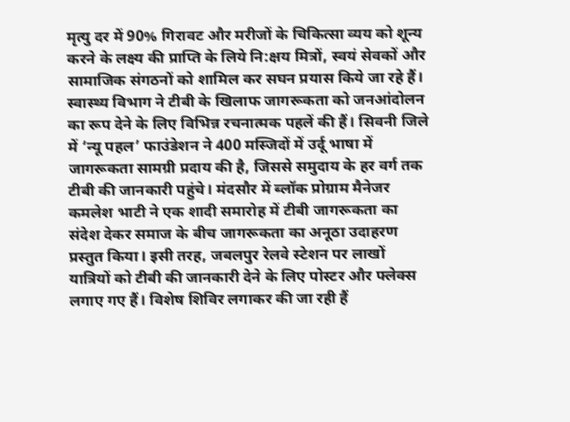मृत्यु दर में 90% गिरावट और मरीजों के चिकित्सा व्यय को शून्य करने के लक्ष्य की प्राप्ति के लिये नि:क्षय मित्रों, स्वयं सेवकों और सामाजिक संगठनों को शामिल कर सघन प्रयास किये जा रहे हैं। स्वास्थ्य विभाग ने टीबी के खिलाफ जागरूकता को जनआंदोलन का रूप देने के लिए विभिन्न रचनात्मक पहलें की हैं। सिवनी जिले में ‘न्यू पहल’ फाउंडेशन ने 400 मस्जिदों में उर्दू भाषा में जागरूकता सामग्री प्रदाय की है, जिससे समुदाय के हर वर्ग तक टीबी की जानकारी पहुंचे। मंदसौर में ब्लॉक प्रोग्राम मैनेजर कमलेश भाटी ने एक शादी समारोह में टीबी जागरूकता का संदेश देकर समाज के बीच जागरूकता का अनूठा उदाहरण प्रस्तुत किया। इसी तरह, जबलपुर रेलवे स्टेशन पर लाखों यात्रियों को टीबी की जानकारी देने के लिए पोस्टर और फ्लेक्स लगाए गए हैं। विशेष शिविर लगाकर की जा रही हैं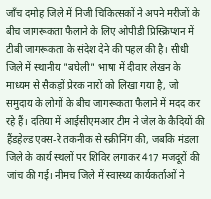जाँच दमोह जिले में निजी चिकित्सकों ने अपने मरीजों के बीच जागरूकता फैलाने के लिए ओपीडी प्रिस्क्रिप्शन में टीबी जागरूकता के संदेश देने की पहल की है। सीधी जिले में स्थानीय "बघेली" भाषा में दीवार लेखन के माध्यम से सैकड़ों प्रेरक नारों को लिखा गया है, जो समुदाय के लोगों के बीच जागरूकता फैलाने में मदद कर रहे हैं। दतिया में आईसीएमआर टीम ने जेल के कैदियों की हैंडहेल्ड एक्स-रे तकनीक से स्क्रीनिंग की, जबकि मंडला जिले के कार्य स्थलों पर शिविर लगाकर 417 मजदूरों की जांच की गई। नीमच जिले में स्वास्थ्य कार्यकर्ताओं ने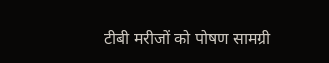टीबी मरीजों को पोषण सामग्री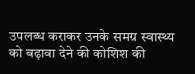उपलब्ध कराकर उनके समग्र स्वास्थ्य को बढ़ावा देने की कोशिश की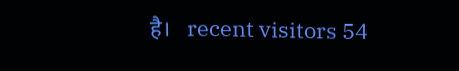है।   recent visitors 54